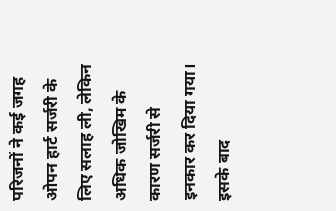परिजनों ने कई जगह ओपन हार्ट सर्जरी के लिए सलाह ली, लेकिन अधिक जोखिम के कारण सर्जरी से इनकार कर दिया गया। इसके बाद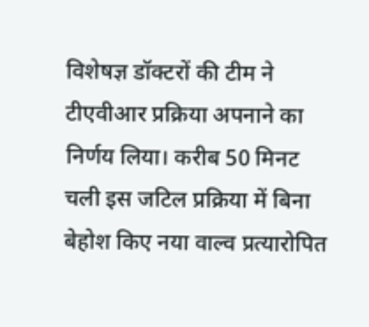विशेषज्ञ डॉक्टरों की टीम ने टीएवीआर प्रक्रिया अपनाने का निर्णय लिया। करीब 50 मिनट चली इस जटिल प्रक्रिया में बिना बेहोश किए नया वाल्व प्रत्यारोपित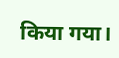किया गया।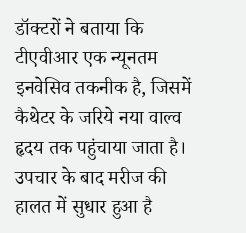डॉक्टरों ने बताया कि टीएवीआर एक न्यूनतम इनवेसिव तकनीक है, जिसमें कैथेटर के जरिये नया वाल्व हृदय तक पहुंचाया जाता है। उपचार के बाद मरीज की हालत में सुधार हुआ है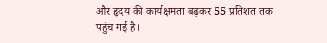और हृदय की कार्यक्षमता बढ़कर 55 प्रतिशत तक पहुंच गई है।